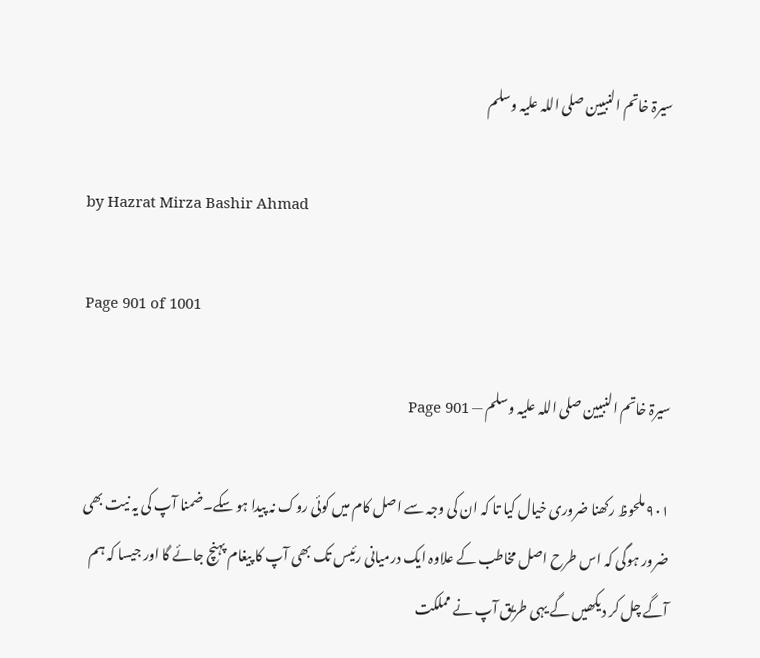سیرۃ خاتم النبیین صلی اللہ علیہ وسلم

by Hazrat Mirza Bashir Ahmad

Page 901 of 1001

سیرۃ خاتم النبیین صلی اللہ علیہ وسلم — Page 901

۹۰۱ ملحوظ رکھنا ضروری خیال کیا تا کہ ان کی وجہ سے اصل کام میں کوئی روک نہ پیدا ہو سکے۔ضمنا آپ کی یہ نیت بھی ضرور ہوگی کہ اس طرح اصل مخاطب کے علاوہ ایک درمیانی رئیس تک بھی آپ کا پیغام پہنچ جائے گا اور جیسا کہ ہم آگے چل کر دیکھیں گے یہی طریق آپ نے مملکت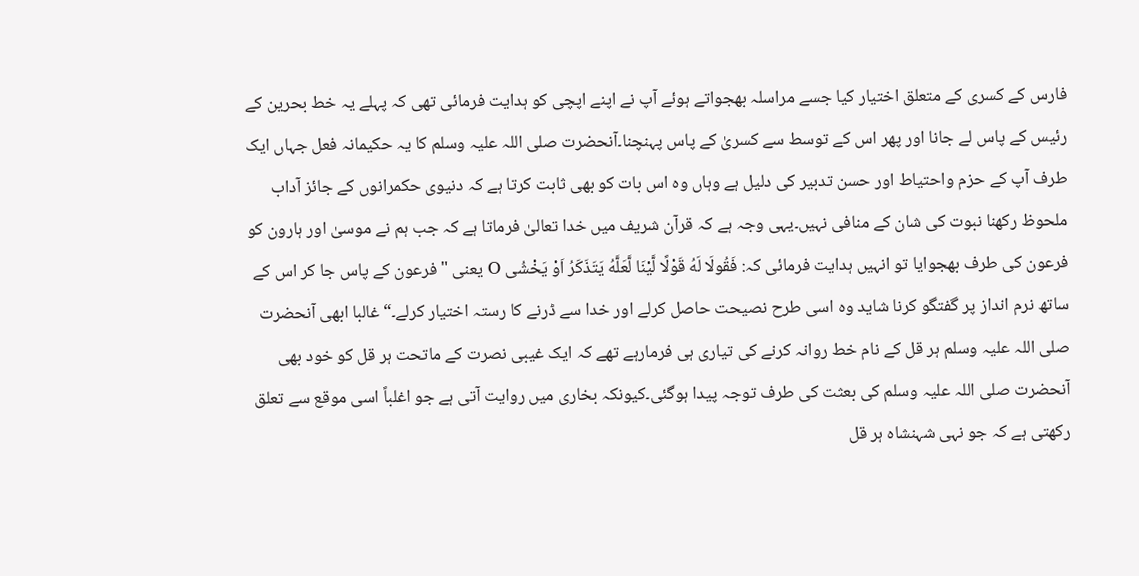فارس کے کسری کے متعلق اختیار کیا جسے مراسلہ بھجواتے ہوئے آپ نے اپنے اپچی کو ہدایت فرمائی تھی کہ پہلے یہ خط بحرین کے رئیس کے پاس لے جانا اور پھر اس کے توسط سے کسریٰ کے پاس پہنچنا۔آنحضرت صلی اللہ علیہ وسلم کا یہ حکیمانہ فعل جہاں ایک طرف آپ کے حزم واحتیاط اور حسن تدبیر کی دلیل ہے وہاں وہ اس بات کو بھی ثابت کرتا ہے کہ دنیوی حکمرانوں کے جائز آداب ملحوظ رکھنا نبوت کی شان کے منافی نہیں۔یہی وجہ ہے کہ قرآن شریف میں خدا تعالیٰ فرماتا ہے کہ جب ہم نے موسیٰ اور ہارون کو فرعون کی طرف بھجوایا تو انہیں ہدایت فرمائی کہ: فَقُولَا لَهُ قَوْلًا لَّيْنَا لَّعَلَّهُ يَتَذَكَرُ اَوْ يَخْشُى O یعنی " فرعون کے پاس جا کر اس کے ساتھ نرم انداز پر گفتگو کرنا شاید وہ اسی طرح نصیحت حاصل کرلے اور خدا سے ڈرنے کا رستہ اختیار کرلے۔“ غالبا ابھی آنحضرت صلی اللہ علیہ وسلم ہر قل کے نام خط روانہ کرنے کی تیاری ہی فرمارہے تھے کہ ایک غیبی نصرت کے ماتحت ہر قل کو خود بھی آنحضرت صلی اللہ علیہ وسلم کی بعثت کی طرف توجہ پیدا ہوگئی۔کیونکہ بخاری میں روایت آتی ہے جو اغلباً اسی موقع سے تعلق رکھتی ہے کہ جو نہی شہنشاہ ہر قل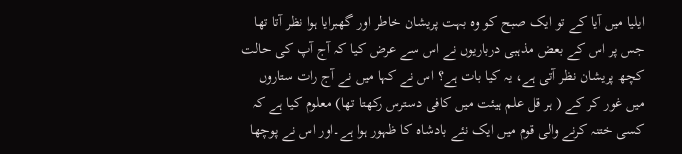ایلیا میں آیا کے تو ایک صبح کو وہ بہت پریشان خاطر اور گھبرایا ہوا نظر آتا تھا جس پر اس کے بعض مذہبی درباریوں نے اس سے عرض کیا کہ آج آپ کی حالت کچھ پریشان نظر آتی ہے، یہ کیا بات ہے؟ اس نے کہا میں نے آج رات ستاروں میں غور کر کے ( ہر قل علم ہیئت میں کافی دسترس رکھتا تھا) معلوم کیا ہے کہ کسی ختنہ کرنے والی قوم میں ایک نئے بادشاہ کا ظہور ہوا ہے۔اور اس نے پوچھا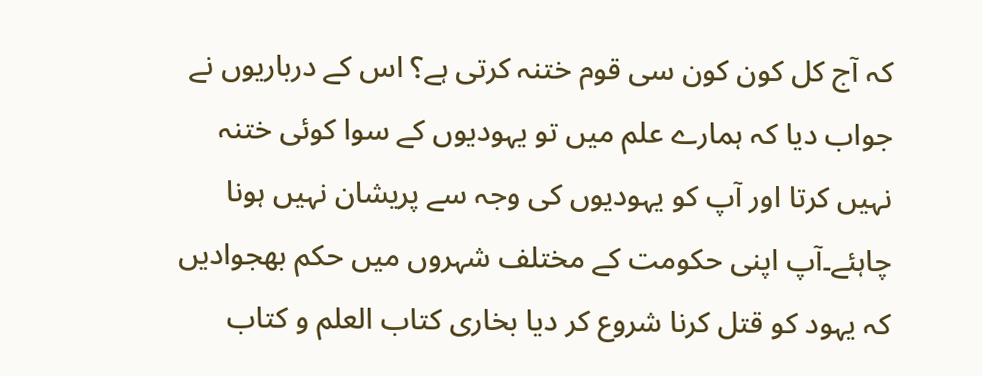کہ آج کل کون کون سی قوم ختنہ کرتی ہے؟ اس کے درباریوں نے جواب دیا کہ ہمارے علم میں تو یہودیوں کے سوا کوئی ختنہ نہیں کرتا اور آپ کو یہودیوں کی وجہ سے پریشان نہیں ہونا چاہئے۔آپ اپنی حکومت کے مختلف شہروں میں حکم بھجوادیں کہ یہود کو قتل کرنا شروع کر دیا بخاری کتاب العلم و کتاب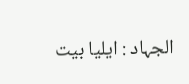الجہاد : ایلیا بیت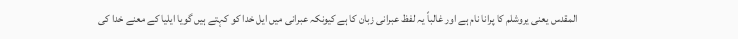المقدس یعنی یروشلم کا پرانا نام ہے اور غالباً یہ لفظ عبرانی زبان کا ہے کیونکہ عبرانی میں ایل خدا کو کہتے ہیں گویا ایلیا کے معنے خدا کی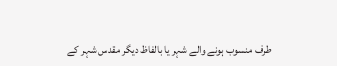طرف منسوب ہونے والے شہر یا بالفاظ دیگر مقدس شہر کے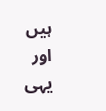ہیں اور یہی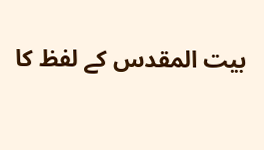بیت المقدس کے لفظ کا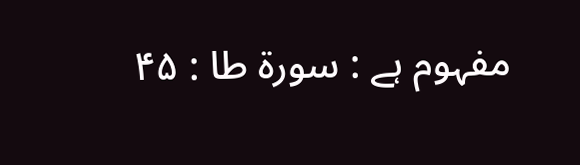مفہوم ہے : سورة طا : ۴۵